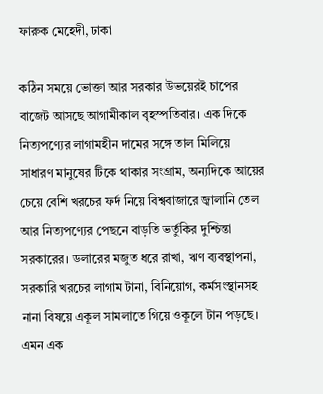ফারুক মেহেদী, ঢাকা

কঠিন সময়ে ভোক্তা আর সরকার উভয়েরই চাপের বাজেট আসছে আগামীকাল বৃহস্পতিবার। এক দিকে নিত্যপণ্যের লাগামহীন দামের সঙ্গে তাল মিলিয়ে সাধারণ মানুষের টিকে থাকার সংগ্রাম, অন্যদিকে আয়ের চেয়ে বেশি খরচের ফর্দ নিয়ে বিশ্ববাজারে জ্বালানি তেল আর নিত্যপণ্যের পেছনে বাড়তি ভর্তুকির দুশ্চিন্তা সরকারের। ডলারের মজুত ধরে রাখা, ঋণ ব্যবস্থাপনা, সরকারি খরচের লাগাম টানা, বিনিয়োগ, কর্মসংস্থানসহ নানা বিষয়ে একূল সামলাতে গিয়ে ওকূলে টান পড়ছে।
এমন এক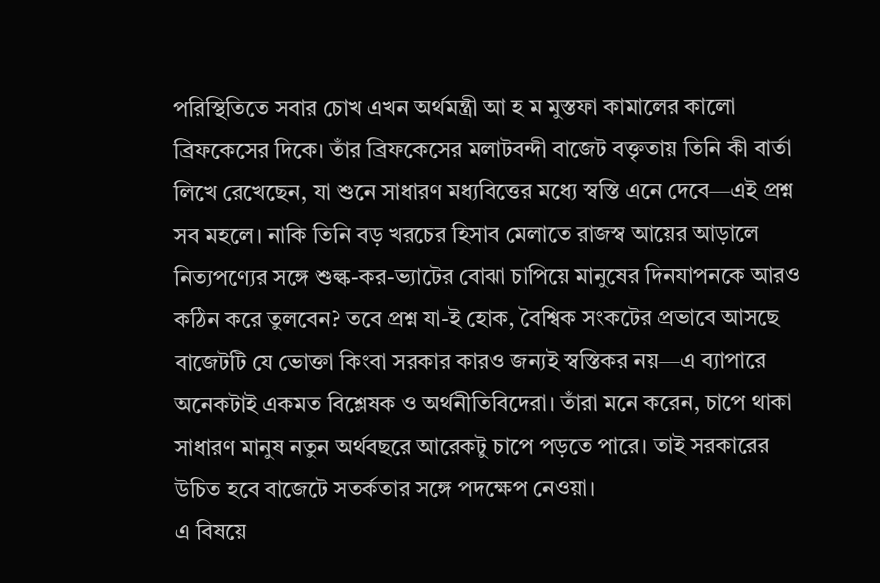পরিস্থিতিতে সবার চোখ এখন অর্থমন্ত্রী আ হ ম মুস্তফা কামালের কালো ব্রিফকেসের দিকে। তাঁর ব্রিফকেসের মলাটবন্দী বাজেট বক্তৃতায় তিনি কী বার্তা লিখে রেখেছেন, যা শুনে সাধারণ মধ্যবিত্তের মধ্যে স্বস্তি এনে দেবে—এই প্রশ্ন সব মহলে। নাকি তিনি বড় খরচের হিসাব মেলাতে রাজস্ব আয়ের আড়ালে নিত্যপণ্যের সঙ্গে শুল্ক-কর-ভ্যাটের বোঝা চাপিয়ে মানুষের দিনযাপনকে আরও কঠিন করে তুলবেন? তবে প্রশ্ন যা-ই হোক, বৈশ্বিক সংকটের প্রভাবে আসছে বাজেটটি যে ভোক্তা কিংবা সরকার কারও জন্যই স্বস্তিকর নয়—এ ব্যাপারে অনেকটাই একমত বিশ্লেষক ও অর্থনীতিবিদেরা। তাঁরা মনে করেন, চাপে থাকা সাধারণ মানুষ নতুন অর্থবছরে আরেকটু চাপে পড়তে পারে। তাই সরকারের উচিত হবে বাজেটে সতর্কতার সঙ্গে পদক্ষেপ নেওয়া।
এ বিষয়ে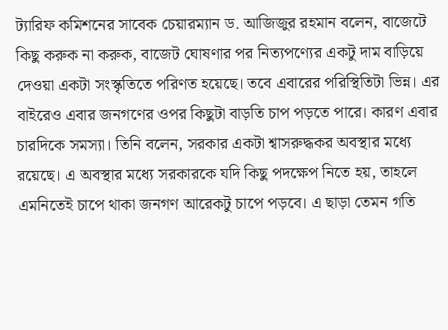ট্যারিফ কমিশনের সাবেক চেয়ারম্যান ড. আজিজুর রহমান বলেন, বাজেটে কিছু করুক না করুক, বাজেট ঘোষণার পর নিত্যপণ্যের একটু দাম বাড়িয়ে দেওয়া একটা সংস্কৃতিতে পরিণত হয়েছে। তবে এবারের পরিস্থিতিটা ভিন্ন। এর বাইরেও এবার জনগণের ওপর কিছুটা বাড়তি চাপ পড়তে পারে। কারণ এবার চারদিকে সমস্যা। তিনি বলেন, সরকার একটা শ্বাসরুদ্ধকর অবস্থার মধ্যে রয়েছে। এ অবস্থার মধ্যে সরকারকে যদি কিছু পদক্ষেপ নিতে হয়, তাহলে এমনিতেই চাপে থাকা জনগণ আরেকটু চাপে পড়বে। এ ছাড়া তেমন গতি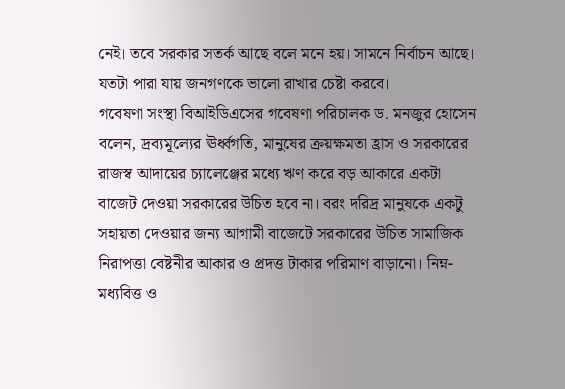নেই। তবে সরকার সতর্ক আছে বলে মনে হয়। সামনে নির্বাচন আছে। যতটা পারা যায় জনগণকে ভালো রাখার চেষ্টা করবে।
গবেষণা সংস্থা বিআইডিএসের গবেষণা পরিচালক ড. মনজুর হোসেন বলেন, দ্রব্যমূল্যের ঊর্ধ্বগতি, মানুষের ক্রয়ক্ষমতা হ্রাস ও সরকারের রাজস্ব আদায়ের চ্যালেঞ্জের মধ্যে ঋণ করে বড় আকারে একটা বাজেট দেওয়া সরকারের উচিত হবে না। বরং দরিদ্র মানুষকে একটু সহায়তা দেওয়ার জন্য আগামী বাজেটে সরকারের উচিত সামাজিক নিরাপত্তা বেষ্টনীর আকার ও প্রদত্ত টাকার পরিমাণ বাড়ানো। নিম্ন-মধ্যবিত্ত ও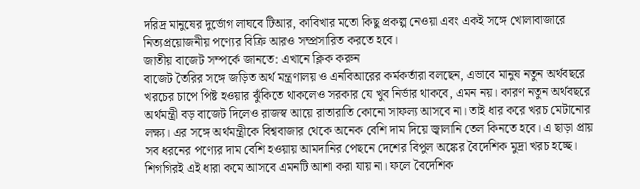দরিদ্র মানুষের দুর্ভোগ লাঘবে টিআর, কাবিখার মতো কিছু প্রকল্প নেওয়া এবং একই সঙ্গে খোলাবাজারে নিত্যপ্রয়োজনীয় পণ্যের বিক্রি আরও সম্প্রসারিত করতে হবে।
জাতীয় বাজেট সম্পর্কে জানতে: এখানে ক্লিক করুন
বাজেট তৈরির সঙ্গে জড়িত অর্থ মন্ত্রণালয় ও এনবিআরের কর্মকর্তারা বলছেন, এভাবে মানুষ নতুন অর্থবছরে খরচের চাপে পিষ্ট হওয়ার ঝুঁকিতে থাকলেও সরকার যে খুব নির্ভার থাকবে, এমন নয়। কারণ নতুন অর্থবছরে অর্থমন্ত্রী বড় বাজেট দিলেও রাজস্ব আয়ে রাতারাতি কোনো সাফল্য আসবে না। তাই ধার করে খরচ মেটানোর লক্ষ্য। এর সঙ্গে অর্থমন্ত্রীকে বিশ্ববাজার থেকে অনেক বেশি দাম দিয়ে জ্বালানি তেল কিনতে হবে। এ ছাড়া প্রায় সব ধরনের পণ্যের দাম বেশি হওয়ায় আমদানির পেছনে দেশের বিপুল অঙ্কের বৈদেশিক মুদ্রা খরচ হচ্ছে। শিগগিরই এই ধারা কমে আসবে এমনটি আশা করা যায় না। ফলে বৈদেশিক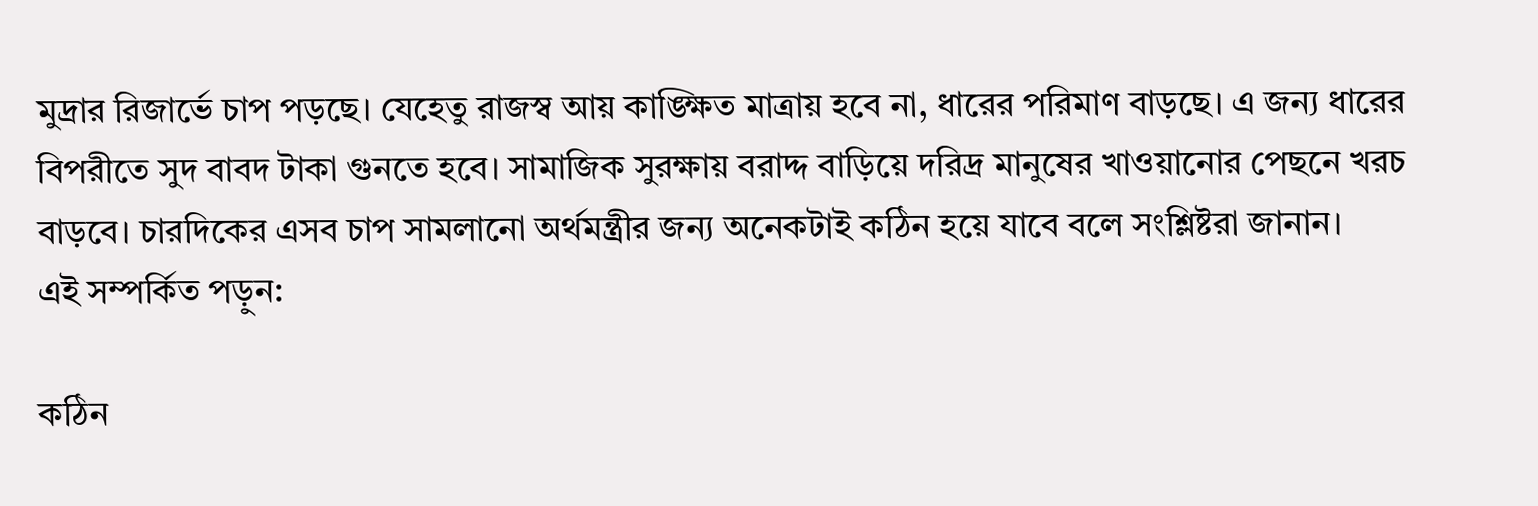মুদ্রার রিজার্ভে চাপ পড়ছে। যেহেতু রাজস্ব আয় কাঙ্ক্ষিত মাত্রায় হবে না, ধারের পরিমাণ বাড়ছে। এ জন্য ধারের বিপরীতে সুদ বাবদ টাকা গুনতে হবে। সামাজিক সুরক্ষায় বরাদ্দ বাড়িয়ে দরিদ্র মানুষের খাওয়ানোর পেছনে খরচ বাড়বে। চারদিকের এসব চাপ সামলানো অর্থমন্ত্রীর জন্য অনেকটাই কঠিন হয়ে যাবে বলে সংশ্লিষ্টরা জানান।
এই সম্পর্কিত পড়ুন:

কঠিন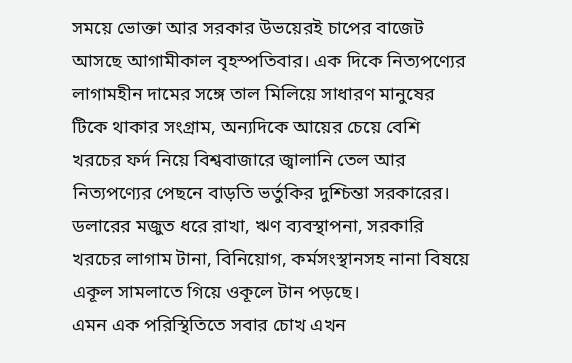সময়ে ভোক্তা আর সরকার উভয়েরই চাপের বাজেট আসছে আগামীকাল বৃহস্পতিবার। এক দিকে নিত্যপণ্যের লাগামহীন দামের সঙ্গে তাল মিলিয়ে সাধারণ মানুষের টিকে থাকার সংগ্রাম, অন্যদিকে আয়ের চেয়ে বেশি খরচের ফর্দ নিয়ে বিশ্ববাজারে জ্বালানি তেল আর নিত্যপণ্যের পেছনে বাড়তি ভর্তুকির দুশ্চিন্তা সরকারের। ডলারের মজুত ধরে রাখা, ঋণ ব্যবস্থাপনা, সরকারি খরচের লাগাম টানা, বিনিয়োগ, কর্মসংস্থানসহ নানা বিষয়ে একূল সামলাতে গিয়ে ওকূলে টান পড়ছে।
এমন এক পরিস্থিতিতে সবার চোখ এখন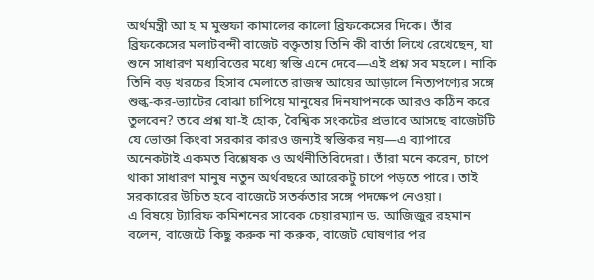অর্থমন্ত্রী আ হ ম মুস্তফা কামালের কালো ব্রিফকেসের দিকে। তাঁর ব্রিফকেসের মলাটবন্দী বাজেট বক্তৃতায় তিনি কী বার্তা লিখে রেখেছেন, যা শুনে সাধারণ মধ্যবিত্তের মধ্যে স্বস্তি এনে দেবে—এই প্রশ্ন সব মহলে। নাকি তিনি বড় খরচের হিসাব মেলাতে রাজস্ব আয়ের আড়ালে নিত্যপণ্যের সঙ্গে শুল্ক-কর-ভ্যাটের বোঝা চাপিয়ে মানুষের দিনযাপনকে আরও কঠিন করে তুলবেন? তবে প্রশ্ন যা-ই হোক, বৈশ্বিক সংকটের প্রভাবে আসছে বাজেটটি যে ভোক্তা কিংবা সরকার কারও জন্যই স্বস্তিকর নয়—এ ব্যাপারে অনেকটাই একমত বিশ্লেষক ও অর্থনীতিবিদেরা। তাঁরা মনে করেন, চাপে থাকা সাধারণ মানুষ নতুন অর্থবছরে আরেকটু চাপে পড়তে পারে। তাই সরকারের উচিত হবে বাজেটে সতর্কতার সঙ্গে পদক্ষেপ নেওয়া।
এ বিষয়ে ট্যারিফ কমিশনের সাবেক চেয়ারম্যান ড. আজিজুর রহমান বলেন, বাজেটে কিছু করুক না করুক, বাজেট ঘোষণার পর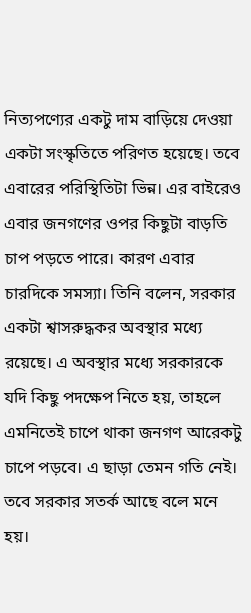নিত্যপণ্যের একটু দাম বাড়িয়ে দেওয়া একটা সংস্কৃতিতে পরিণত হয়েছে। তবে এবারের পরিস্থিতিটা ভিন্ন। এর বাইরেও এবার জনগণের ওপর কিছুটা বাড়তি চাপ পড়তে পারে। কারণ এবার চারদিকে সমস্যা। তিনি বলেন, সরকার একটা শ্বাসরুদ্ধকর অবস্থার মধ্যে রয়েছে। এ অবস্থার মধ্যে সরকারকে যদি কিছু পদক্ষেপ নিতে হয়, তাহলে এমনিতেই চাপে থাকা জনগণ আরেকটু চাপে পড়বে। এ ছাড়া তেমন গতি নেই। তবে সরকার সতর্ক আছে বলে মনে হয়।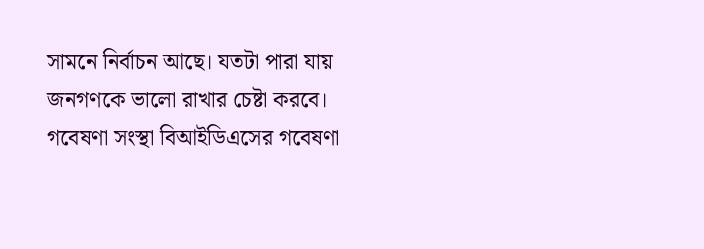সামনে নির্বাচন আছে। যতটা পারা যায় জনগণকে ভালো রাখার চেষ্টা করবে।
গবেষণা সংস্থা বিআইডিএসের গবেষণা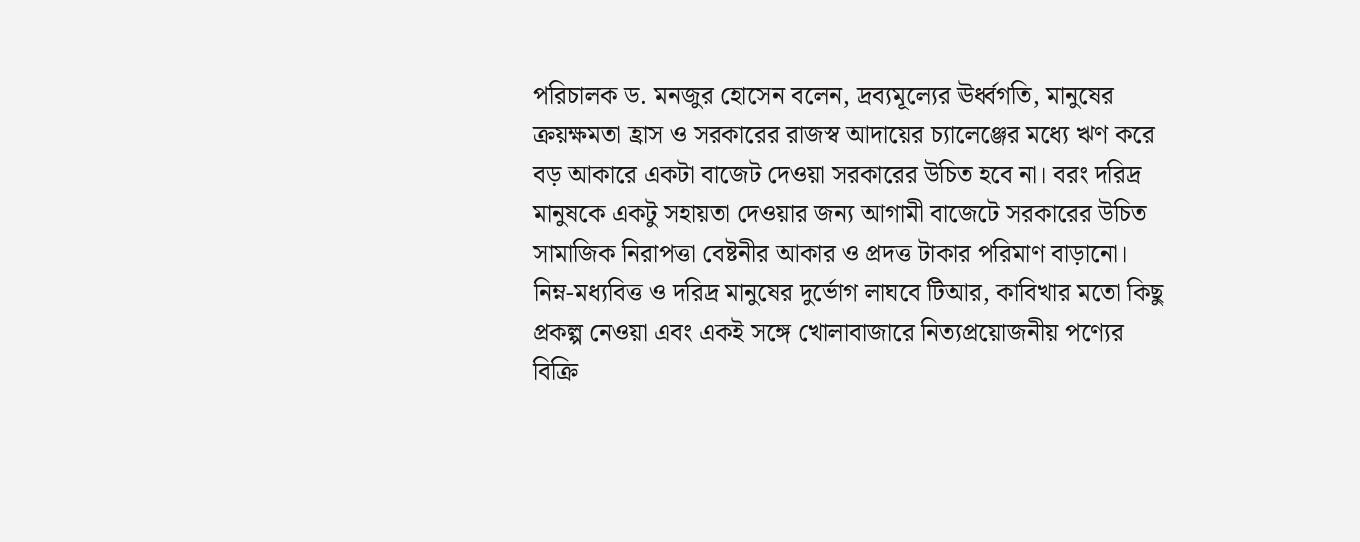পরিচালক ড. মনজুর হোসেন বলেন, দ্রব্যমূল্যের ঊর্ধ্বগতি, মানুষের ক্রয়ক্ষমতা হ্রাস ও সরকারের রাজস্ব আদায়ের চ্যালেঞ্জের মধ্যে ঋণ করে বড় আকারে একটা বাজেট দেওয়া সরকারের উচিত হবে না। বরং দরিদ্র মানুষকে একটু সহায়তা দেওয়ার জন্য আগামী বাজেটে সরকারের উচিত সামাজিক নিরাপত্তা বেষ্টনীর আকার ও প্রদত্ত টাকার পরিমাণ বাড়ানো। নিম্ন-মধ্যবিত্ত ও দরিদ্র মানুষের দুর্ভোগ লাঘবে টিআর, কাবিখার মতো কিছু প্রকল্প নেওয়া এবং একই সঙ্গে খোলাবাজারে নিত্যপ্রয়োজনীয় পণ্যের বিক্রি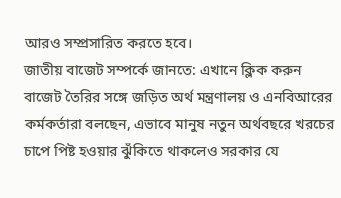আরও সম্প্রসারিত করতে হবে।
জাতীয় বাজেট সম্পর্কে জানতে: এখানে ক্লিক করুন
বাজেট তৈরির সঙ্গে জড়িত অর্থ মন্ত্রণালয় ও এনবিআরের কর্মকর্তারা বলছেন, এভাবে মানুষ নতুন অর্থবছরে খরচের চাপে পিষ্ট হওয়ার ঝুঁকিতে থাকলেও সরকার যে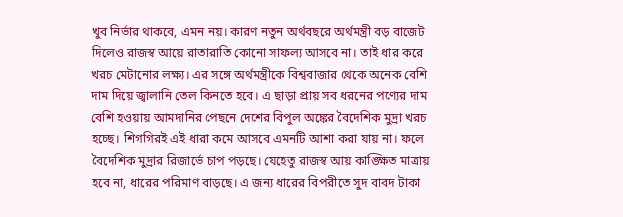খুব নির্ভার থাকবে, এমন নয়। কারণ নতুন অর্থবছরে অর্থমন্ত্রী বড় বাজেট দিলেও রাজস্ব আয়ে রাতারাতি কোনো সাফল্য আসবে না। তাই ধার করে খরচ মেটানোর লক্ষ্য। এর সঙ্গে অর্থমন্ত্রীকে বিশ্ববাজার থেকে অনেক বেশি দাম দিয়ে জ্বালানি তেল কিনতে হবে। এ ছাড়া প্রায় সব ধরনের পণ্যের দাম বেশি হওয়ায় আমদানির পেছনে দেশের বিপুল অঙ্কের বৈদেশিক মুদ্রা খরচ হচ্ছে। শিগগিরই এই ধারা কমে আসবে এমনটি আশা করা যায় না। ফলে বৈদেশিক মুদ্রার রিজার্ভে চাপ পড়ছে। যেহেতু রাজস্ব আয় কাঙ্ক্ষিত মাত্রায় হবে না, ধারের পরিমাণ বাড়ছে। এ জন্য ধারের বিপরীতে সুদ বাবদ টাকা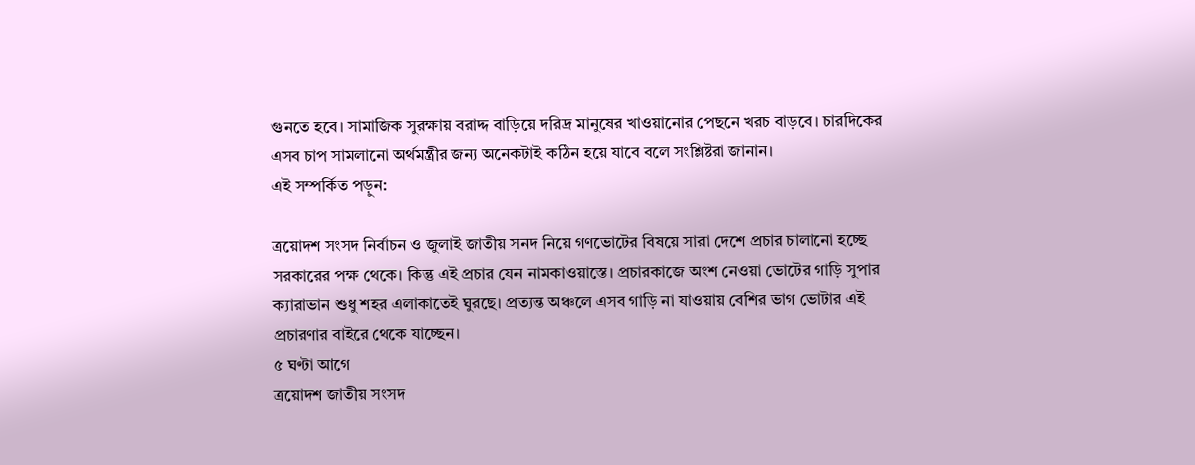গুনতে হবে। সামাজিক সুরক্ষায় বরাদ্দ বাড়িয়ে দরিদ্র মানুষের খাওয়ানোর পেছনে খরচ বাড়বে। চারদিকের এসব চাপ সামলানো অর্থমন্ত্রীর জন্য অনেকটাই কঠিন হয়ে যাবে বলে সংশ্লিষ্টরা জানান।
এই সম্পর্কিত পড়ুন:

ত্রয়োদশ সংসদ নির্বাচন ও জুলাই জাতীয় সনদ নিয়ে গণভোটের বিষয়ে সারা দেশে প্রচার চালানো হচ্ছে সরকারের পক্ষ থেকে। কিন্তু এই প্রচার যেন নামকাওয়াস্তে। প্রচারকাজে অংশ নেওয়া ভোটের গাড়ি সুপার ক্যারাভান শুধু শহর এলাকাতেই ঘুরছে। প্রত্যন্ত অঞ্চলে এসব গাড়ি না যাওয়ায় বেশির ভাগ ভোটার এই প্রচারণার বাইরে থেকে যাচ্ছেন।
৫ ঘণ্টা আগে
ত্রয়োদশ জাতীয় সংসদ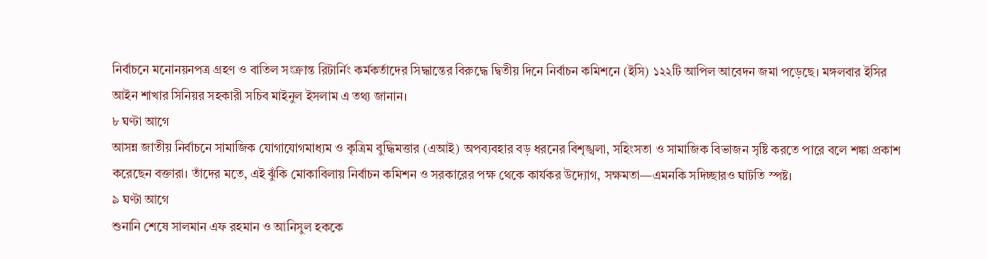নির্বাচনে মনোনয়নপত্র গ্রহণ ও বাতিল সংক্রান্ত রিটার্নিং কর্মকর্তাদের সিদ্ধান্তের বিরুদ্ধে দ্বিতীয় দিনে নির্বাচন কমিশনে (ইসি) ১২২টি আপিল আবেদন জমা পড়েছে। মঙ্গলবার ইসির আইন শাখার সিনিয়র সহকারী সচিব মাইনুল ইসলাম এ তথ্য জানান।
৮ ঘণ্টা আগে
আসন্ন জাতীয় নির্বাচনে সামাজিক যোগাযোগমাধ্যম ও কৃত্রিম বুদ্ধিমত্তার (এআই) অপব্যবহার বড় ধরনের বিশৃঙ্খলা, সহিংসতা ও সামাজিক বিভাজন সৃষ্টি করতে পারে বলে শঙ্কা প্রকাশ করেছেন বক্তারা। তাঁদের মতে, এই ঝুঁকি মোকাবিলায় নির্বাচন কমিশন ও সরকারের পক্ষ থেকে কার্যকর উদ্যোগ, সক্ষমতা—এমনকি সদিচ্ছারও ঘাটতি স্পষ্ট।
৯ ঘণ্টা আগে
শুনানি শেষে সালমান এফ রহমান ও আনিসুল হককে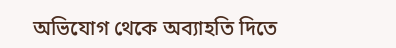অভিযোগ থেকে অব্যাহতি দিতে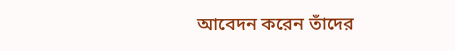আবেদন করেন তাঁদের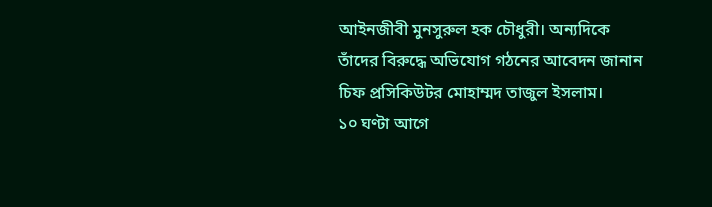আইনজীবী মুনসুরুল হক চৌধুরী। অন্যদিকে তাঁদের বিরুদ্ধে অভিযোগ গঠনের আবেদন জানান চিফ প্রসিকিউটর মোহাম্মদ তাজুল ইসলাম।
১০ ঘণ্টা আগে